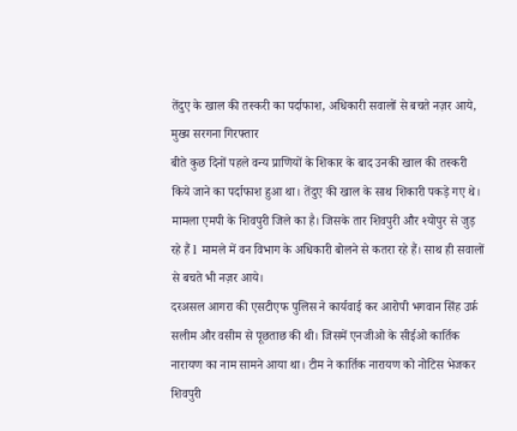तेंदुए के खाल की तस्करी का पर्दाफाश, अधिकारी सवालों से बचते नज़र आये, मुख्य सरगना गिरफ्तार
बीते कुछ दिनों पहले वन्य प्राणियों के शिकार के बाद उनकी खाल की तस्करी किये जाने का पर्दाफाश हुआ था। तेंदुए की खाल के साथ शिकारी पकड़े गए थे। मामला एमपी के शिवपुरी जिले का है। जिसके तार शिवपुरी और श्योपुर से जुड़ रहे हैं l मामले में वन विभाग के अधिकारी बोलने से कतरा रहे हैं। साथ ही सवालों से बचते भी नज़र आये।
दरअसल आगरा की एसटीएफ पुलिस ने कार्यवाई कर आरोपी भगवान सिंह उर्फ़ सलीम और वसीम से पूछताछ की थी। जिसमें एनजीओ के सीईओ कार्तिक नारायण का नाम सामने आया था। टीम ने कार्तिक नारायण को नोटिस भेजकर शिवपुरी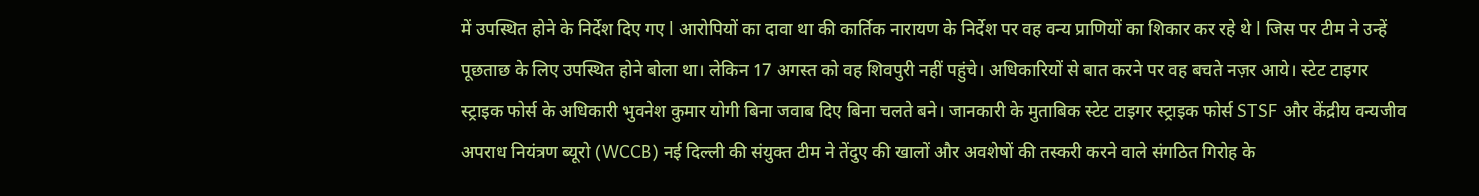में उपस्थित होने के निर्देश दिए गए l आरोपियों का दावा था की कार्तिक नारायण के निर्देश पर वह वन्य प्राणियों का शिकार कर रहे थे l जिस पर टीम ने उन्हें पूछताछ के लिए उपस्थित होने बोला था। लेकिन 17 अगस्त को वह शिवपुरी नहीं पहुंचे। अधिकारियों से बात करने पर वह बचते नज़र आये। स्टेट टाइगर स्ट्राइक फोर्स के अधिकारी भुवनेश कुमार योगी बिना जवाब दिए बिना चलते बने। जानकारी के मुताबिक स्टेट टाइगर स्ट्राइक फोर्स STSF और केंद्रीय वन्यजीव अपराध नियंत्रण ब्यूरो (WCCB) नई दिल्ली की संयुक्त टीम ने तेंदुए की खालों और अवशेषों की तस्करी करने वाले संगठित गिरोह के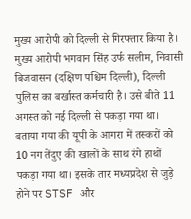मुख्य आरोपी को दिल्ली से गिरफ्तार किया है। मुख्य आरोपी भगवान सिंह उर्फ सलीम, निवासी बिजवासन (दक्षिण पश्चिम दिल्ली), दिल्ली पुलिस का बर्खास्त कर्मचारी है। उसे बीते 11 अगस्त को नई दिल्ली से पकड़ा गया था।
बताया गया की यूपी के आगरा में तस्करों को 10 नग तेंदुए की खालों के साथ रंगे हाथों पकड़ा गया था। इसके तार मध्यप्रदेश से जुड़े होने पर STSF और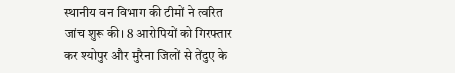स्थानीय वन विभाग की टीमों ने त्वरित जांच शुरू की। 8 आरोपियों को गिरफ्तार कर श्योपुर और मुरैना जिलों से तेंदुए के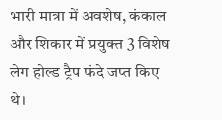भारी मात्रा में अवशेष, कंकाल और शिकार में प्रयुक्त 3 विशेष लेग होल्ड ट्रैप फंदे जप्त किए थे।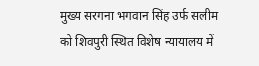मुख्य सरगना भगवान सिंह उर्फ सलीम को शिवपुरी स्थित विशेष न्यायालय में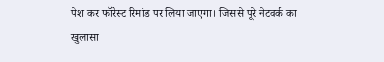पेश कर फॉरेस्ट रिमांड पर लिया जाएगा। जिससे पूरे नेटवर्क का खुलासा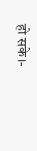हो सके।-